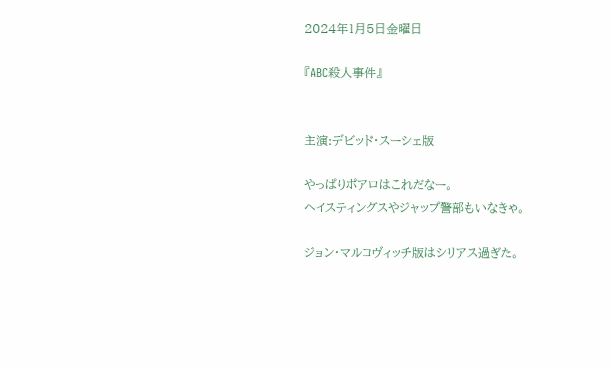2024年1月5日金曜日

『ABC殺人事件』


主演:デビッド・スーシェ版

やっぱりポアロはこれだなー。
ヘイスティングスやジャップ警部もいなきゃ。

ジョン・マルコヴィッチ版はシリアス過ぎた。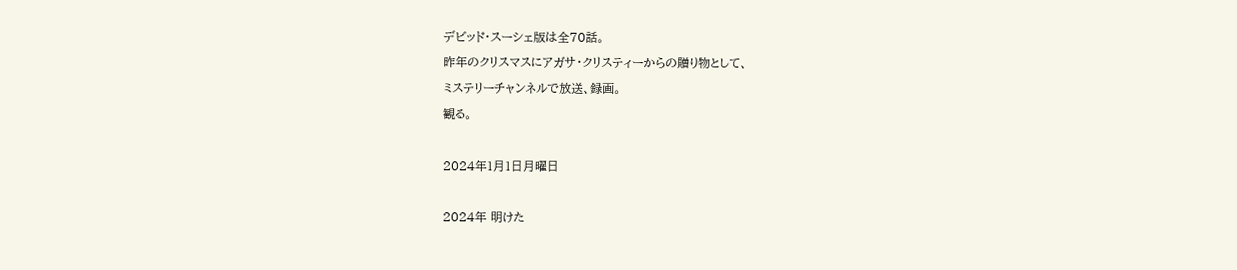デビッド・スーシェ版は全70話。
昨年のクリスマスにアガサ・クリスティーからの贈り物として、
ミステリーチャンネルで放送、録画。
観る。

2024年1月1日月曜日

2024年 明けた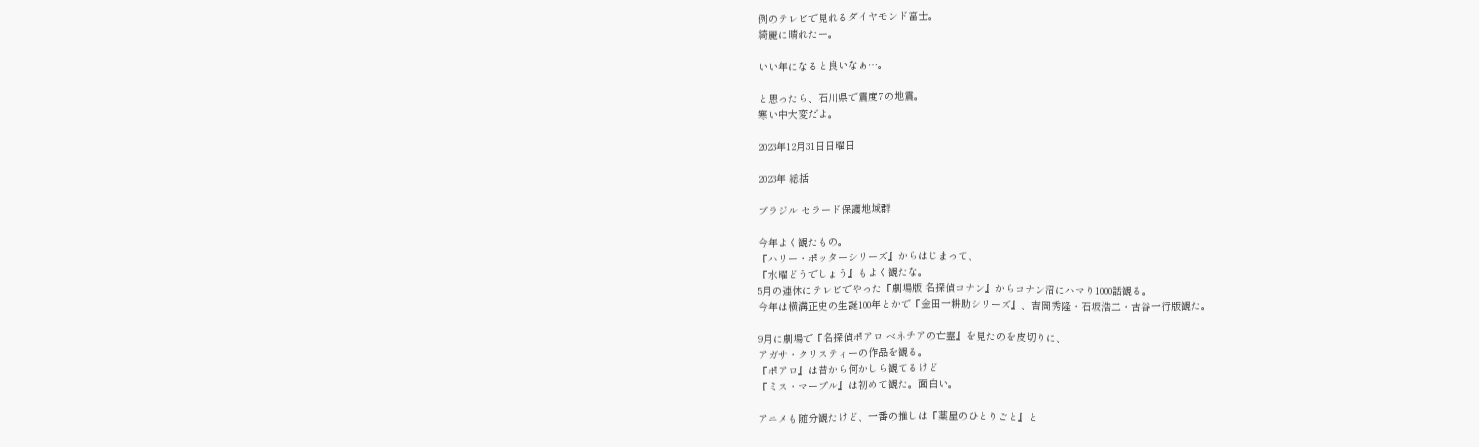例のテレビで見れるダイヤモンド富士。
綺麗に晴れたー。

いい年になると良いなぁ…。

と思ったら、石川県で震度7の地震。
寒い中大変だよ。

2023年12月31日日曜日

2023年 総括

ブラジル セラード保護地域群

今年よく観たもの。
『ハリー・ポッターシリーズ』からはじまって、
『水曜どうでしょう』もよく観たな。
5月の連休にテレビでやった『劇場版 名探偵コナン』からコナン沼にハマり1000話観る。
今年は横溝正史の生誕100年とかで『金田一耕助シリーズ』、吉岡秀隆・石坂浩二・古谷一行版観た。

9月に劇場で『名探偵ポアロ ベネチアの亡霊』を見たのを皮切りに、
アガサ・クリスティーの作品を観る。
『ポアロ』は昔から何かしら観てるけど
『ミス・マープル』は初めて観た。面白い。

アニメも随分観たけど、一番の推しは『薬屋のひとりごと』と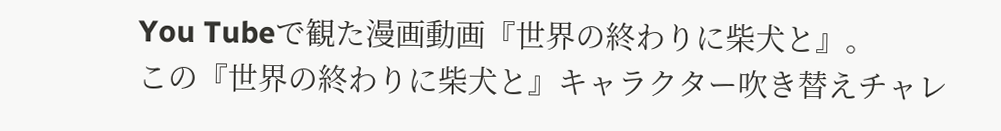You Tubeで観た漫画動画『世界の終わりに柴犬と』。
この『世界の終わりに柴犬と』キャラクター吹き替えチャレ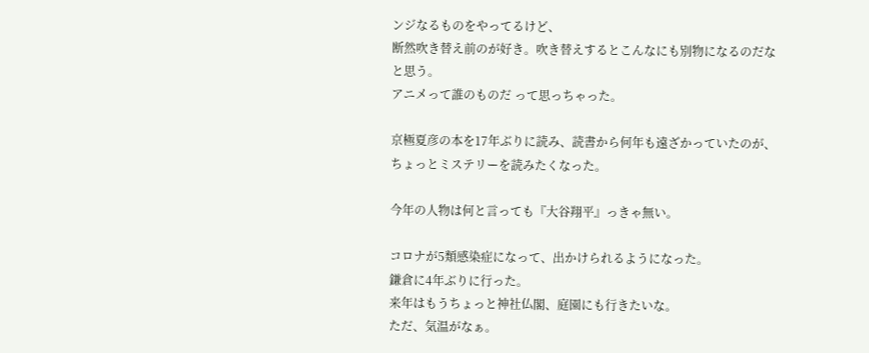ンジなるものをやってるけど、
断然吹き替え前のが好き。吹き替えするとこんなにも別物になるのだなと思う。
アニメって誰のものだ って思っちゃった。

京極夏彦の本を17年ぶりに読み、読書から何年も遠ざかっていたのが、
ちょっとミステリーを読みたくなった。

今年の人物は何と言っても『大谷翔平』っきゃ無い。

コロナが5類感染症になって、出かけられるようになった。
鎌倉に4年ぶりに行った。
来年はもうちょっと神社仏閣、庭園にも行きたいな。
ただ、気温がなぁ。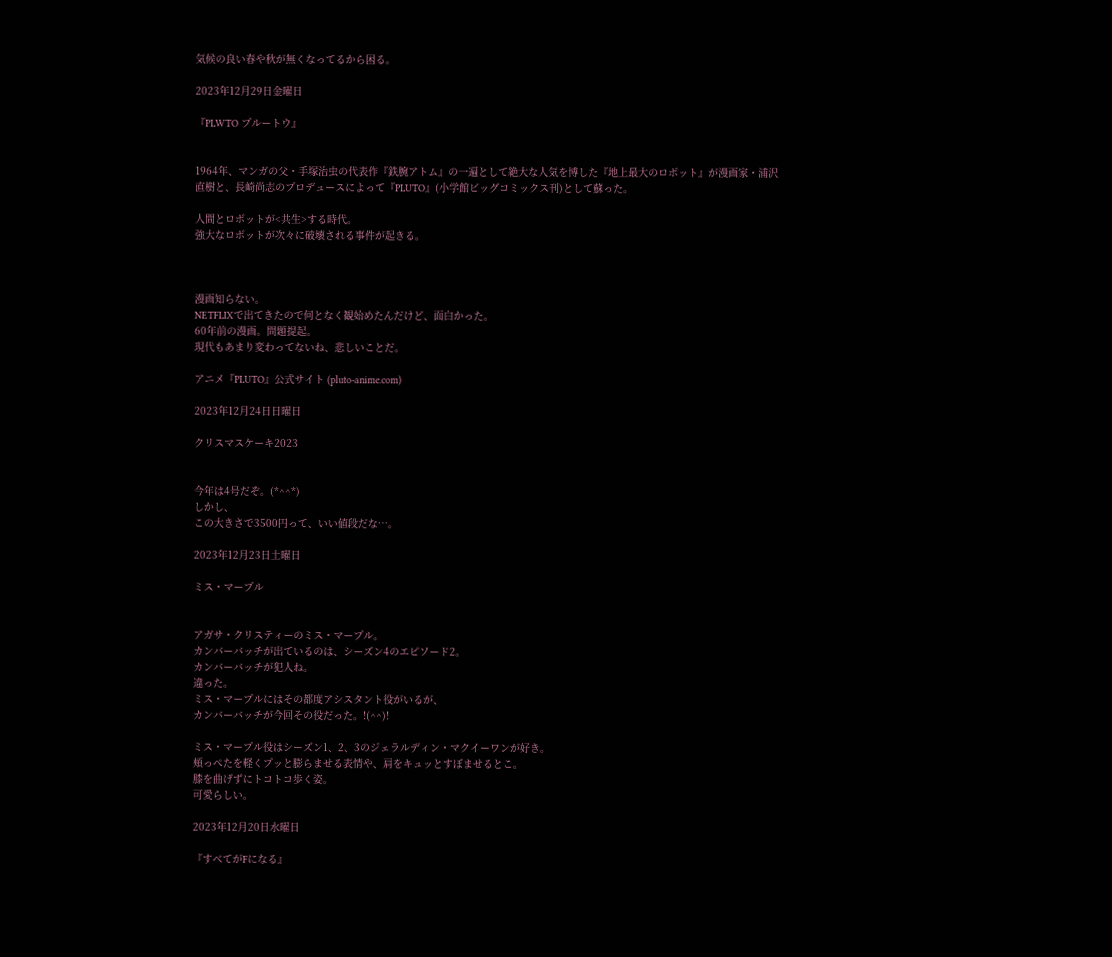気候の良い春や秋が無くなってるから困る。

2023年12月29日金曜日

『PLWTO プルートウ』


1964年、マンガの父・手塚治虫の代表作『鉄腕アトム』の一遍として絶大な人気を博した『地上最大のロボット』が漫画家・浦沢直樹と、長崎尚志のプロデュースによって『PLUTO』(小学館ビッグコミックス刊)として蘇った。

人間とロボットが<共生>する時代。
強大なロボットが次々に破壊される事件が起きる。



漫画知らない。
NETFLIXで出てきたので何となく観始めたんだけど、面白かった。
60年前の漫画。問題提起。
現代もあまり変わってないね、悲しいことだ。

アニメ『PLUTO』公式サイト (pluto-anime.com)

2023年12月24日日曜日

クリスマスケーキ2023


今年は4号だぞ。(*^^*)
しかし、
この大きさで3500円って、いい値段だな…。

2023年12月23日土曜日

ミス・マープル


アガサ・クリスティーのミス・マープル。
カンバーバッチが出ているのは、シーズン4のエピソード2。
カンバーバッチが犯人ね。
違った。
ミス・マープルにはその都度アシスタント役がいるが、
カンバーバッチが今回その役だった。!(^^)!

ミス・マープル役はシーズン1、2、3のジェラルディン・マクイーワンが好き。
頬っぺたを軽くプッと膨らませる表情や、肩をキュッとすぼませるとこ。
膝を曲げずにトコトコ歩く姿。
可愛らしい。

2023年12月20日水曜日

『すべてがFになる』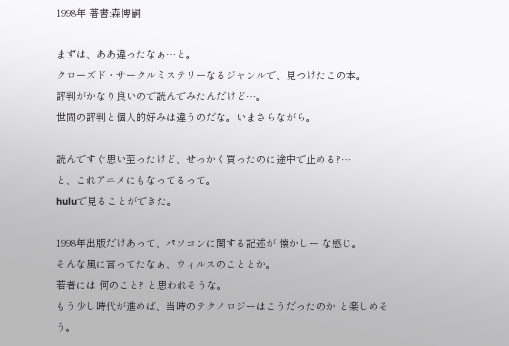1998年 著書:森博嗣

まずは、ああ違ったなぁ…と。
クローズド・サークルミステリーなるジャンルで、見つけたこの本。
評判がかなり良いので読んでみたんだけど…。
世間の評判と個人的好みは違うのだな。いまさらながら。

読んですぐ思い至ったけど、せっかく買ったのに途中で止める?…
と、これアニメにもなってるって。
huluで見ることができた。

1998年出版だけあって、パソコンに関する記述が 懐かしー な感じ。
そんな風に言ってたなぁ、ウィルスのこととか。
若者には 何のこと? と思われそうな。
もう少し時代が進めば、当時のテクノロジーはこうだったのか と楽しめそう。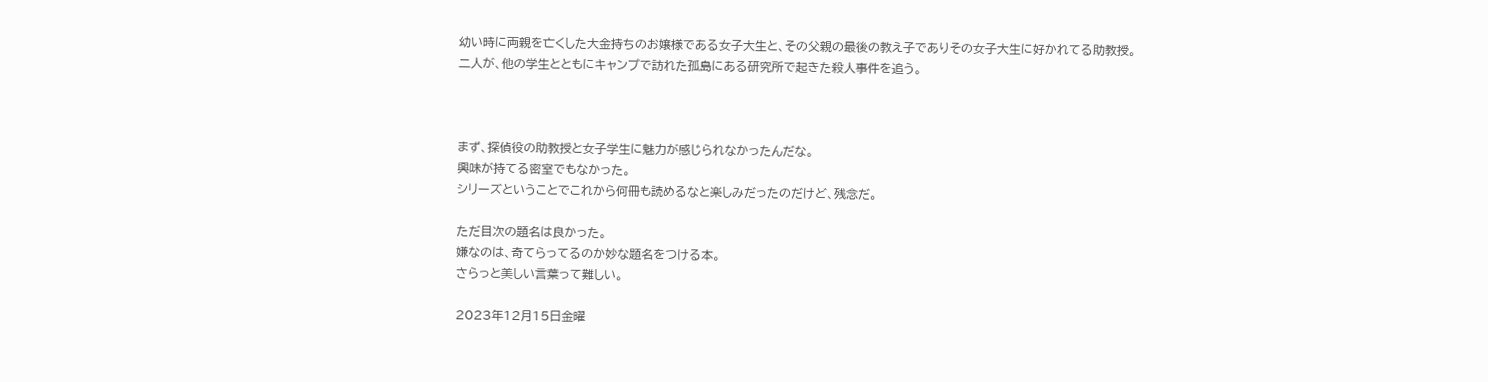幼い時に両親を亡くした大金持ちのお嬢様である女子大生と、その父親の最後の教え子でありその女子大生に好かれてる助教授。
二人が、他の学生とともにキャンプで訪れた孤島にある研究所で起きた殺人事件を追う。



まず、探偵役の助教授と女子学生に魅力が感じられなかったんだな。
興味が持てる密室でもなかった。
シリーズということでこれから何冊も読めるなと楽しみだったのだけど、残念だ。

ただ目次の題名は良かった。
嫌なのは、奇てらってるのか妙な題名をつける本。
さらっと美しい言葉って難しい。

2023年12月15日金曜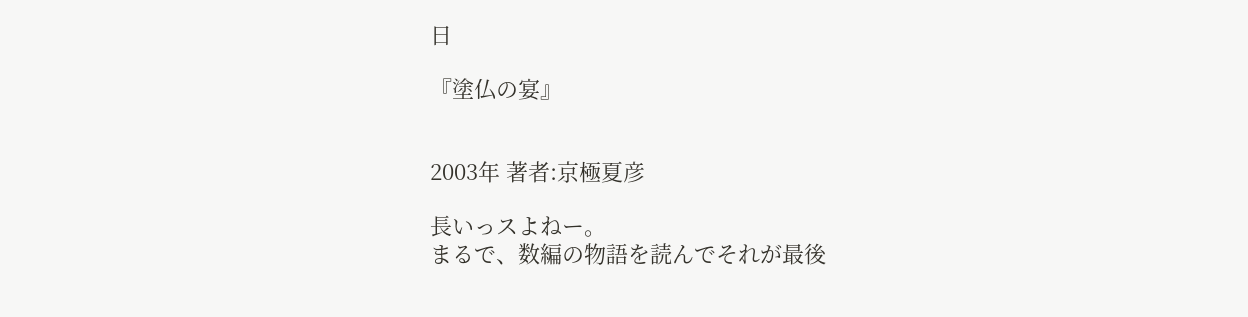日

『塗仏の宴』


2003年 著者:京極夏彦

長いっスよねー。
まるで、数編の物語を読んでそれが最後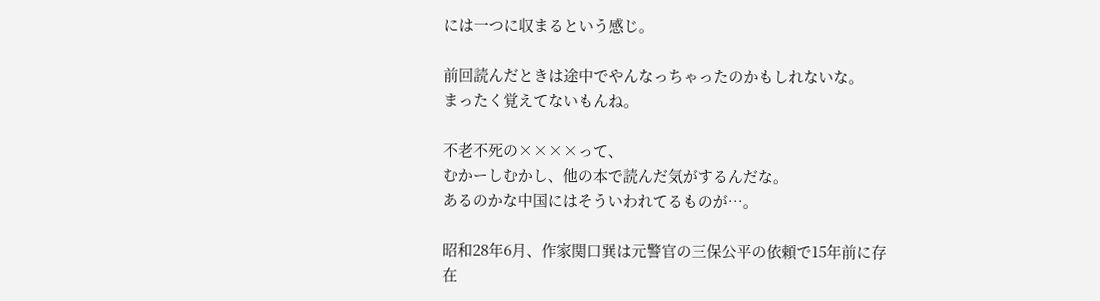には一つに収まるという感じ。

前回読んだときは途中でやんなっちゃったのかもしれないな。
まったく覚えてないもんね。

不老不死の××××って、
むかーしむかし、他の本で読んだ気がするんだな。
あるのかな中国にはそういわれてるものが…。

昭和28年6月、作家関口巽は元警官の三保公平の依頼で15年前に存在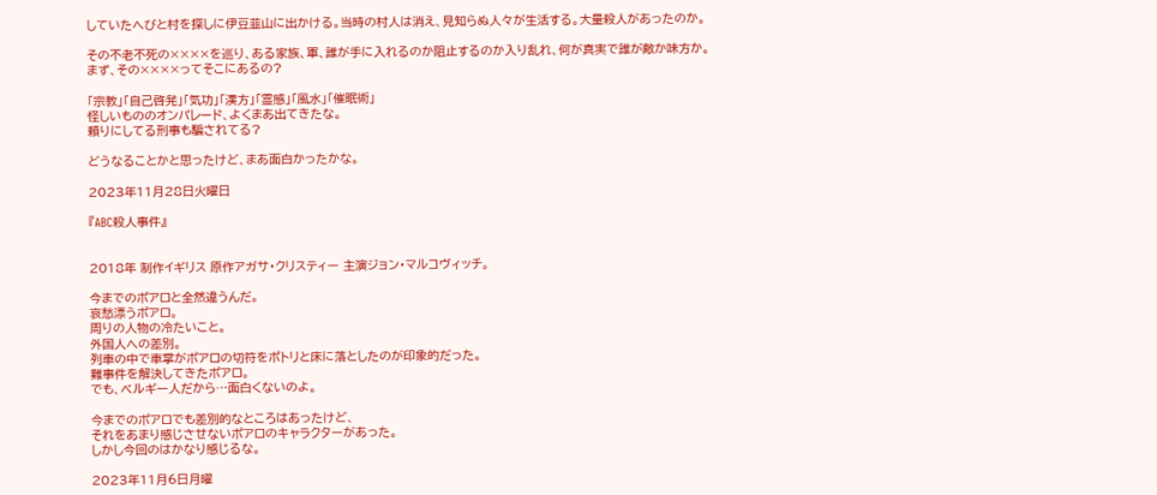していたへびと村を探しに伊豆韮山に出かける。当時の村人は消え、見知らぬ人々が生活する。大量殺人があったのか。

その不老不死の××××を巡り、ある家族、軍、誰が手に入れるのか阻止するのか入り乱れ、何が真実で誰が敵か味方か。
まず、その××××ってそこにあるの?

「宗教」「自己啓発」「気功」「漢方」「霊感」「風水」「催眠術」
怪しいもののオンパレード、よくまあ出てきたな。
頼りにしてる刑事も騙されてる?

どうなることかと思ったけど、まあ面白かったかな。

2023年11月28日火曜日

『ABC殺人事件』


2018年 制作イギリス 原作アガサ・クリスティー 主演ジョン・マルコヴィッチ。

今までのポアロと全然違うんだ。
哀愁漂うポアロ。
周りの人物の冷たいこと。
外国人への差別。
列車の中で車掌がポアロの切符をポトリと床に落としたのが印象的だった。
難事件を解決してきたポアロ。
でも、ベルギー人だから…面白くないのよ。

今までのポアロでも差別的なところはあったけど、
それをあまり感じさせないポアロのキャラクターがあった。
しかし今回のはかなり感じるな。

2023年11月6日月曜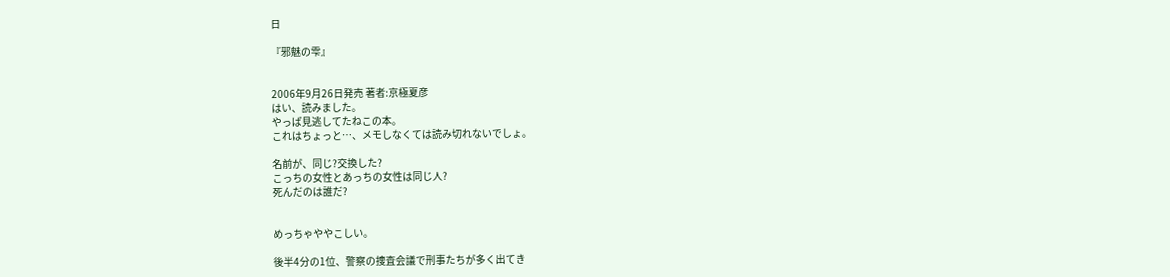日

『邪魅の雫』


2006年9月26日発売 著者:京極夏彦
はい、読みました。
やっぱ見逃してたねこの本。
これはちょっと…、メモしなくては読み切れないでしょ。

名前が、同じ?交換した?
こっちの女性とあっちの女性は同じ人?
死んだのは誰だ?


めっちゃややこしい。

後半4分の1位、警察の捜査会議で刑事たちが多く出てき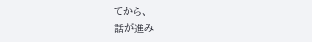てから、
話が進み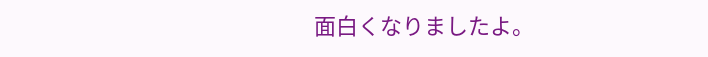面白くなりましたよ。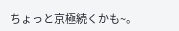ちょっと京極続くかも~。